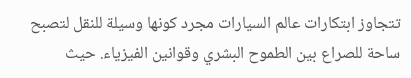تتجاوز ابتكارات عالم السيارات مجرد كونها وسيلة للنقل لتصبح ساحة للصراع بين الطموح البشري وقوانين الفيزياء. حيث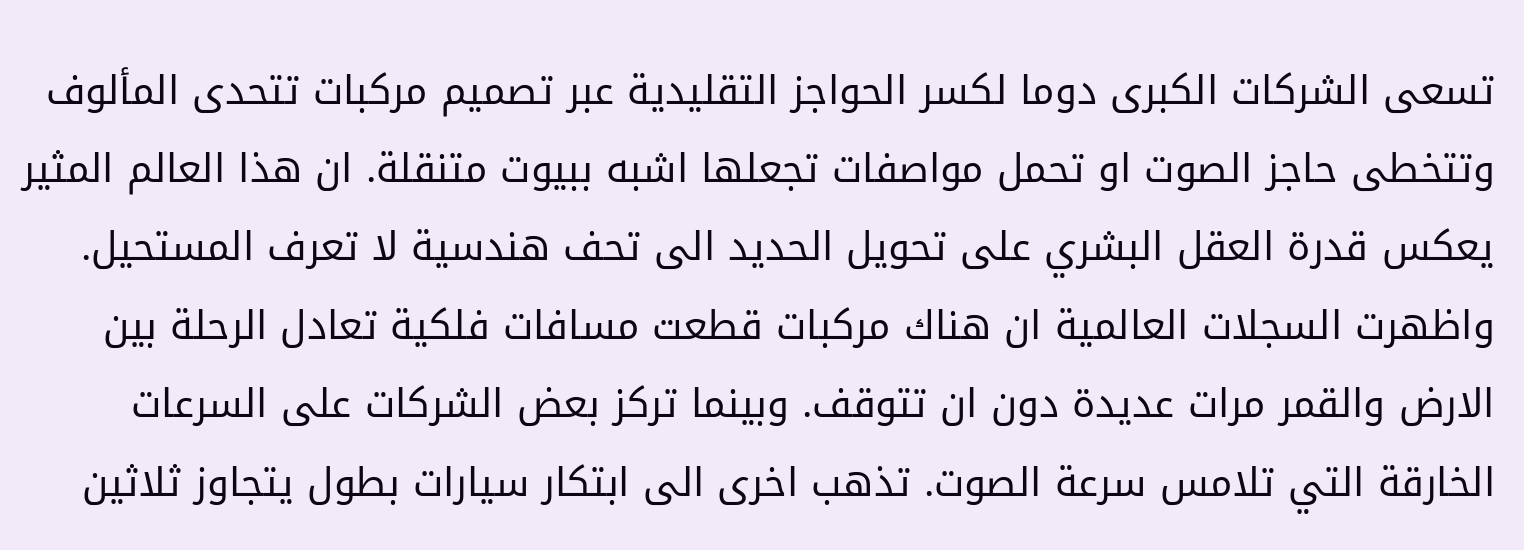تسعى الشركات الكبرى دوما لكسر الحواجز التقليدية عبر تصميم مركبات تتحدى المألوف وتتخطى حاجز الصوت او تحمل مواصفات تجعلها اشبه ببيوت متنقلة. ان هذا العالم المثير يعكس قدرة العقل البشري على تحويل الحديد الى تحف هندسية لا تعرف المستحيل.
واظهرت السجلات العالمية ان هناك مركبات قطعت مسافات فلكية تعادل الرحلة بين الارض والقمر مرات عديدة دون ان تتوقف. وبينما تركز بعض الشركات على السرعات الخارقة التي تلامس سرعة الصوت. تذهب اخرى الى ابتكار سيارات بطول يتجاوز ثلاثين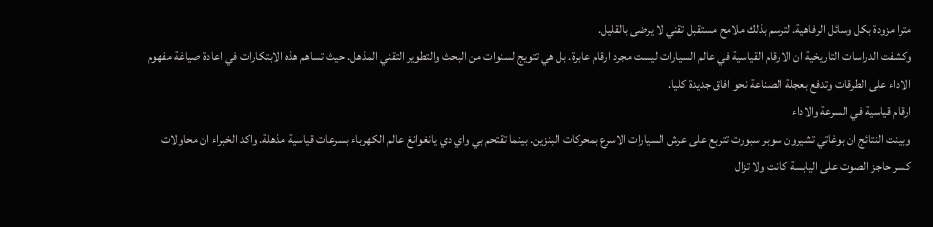مترا مزودة بكل وسائل الرفاهية. لترسم بذلك ملامح مستقبل تقني لا يرضى بالقليل.
وكشفت الدراسات التاريخية ان الارقام القياسية في عالم السيارات ليست مجرد ارقام عابرة. بل هي تتويج لسنوات من البحث والتطوير التقني المذهل. حيث تساهم هذه الابتكارات في اعادة صياغة مفهوم الاداء على الطرقات وتدفع بعجلة الصناعة نحو افاق جديدة كليا.
ارقام قياسية في السرعة والاداء
وبينت النتائج ان بوغاتي تشيرون سوبر سبورت تتربع على عرش السيارات الاسرع بمحركات البنزين. بينما تقتحم بي واي دي يانغوانغ عالم الكهرباء بسرعات قياسية مذهلة. واكد الخبراء ان محاولات كسر حاجز الصوت على اليابسة كانت ولا تزال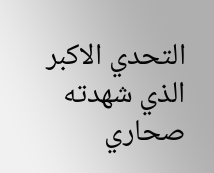التحدي الاكبر الذي شهدته صحاري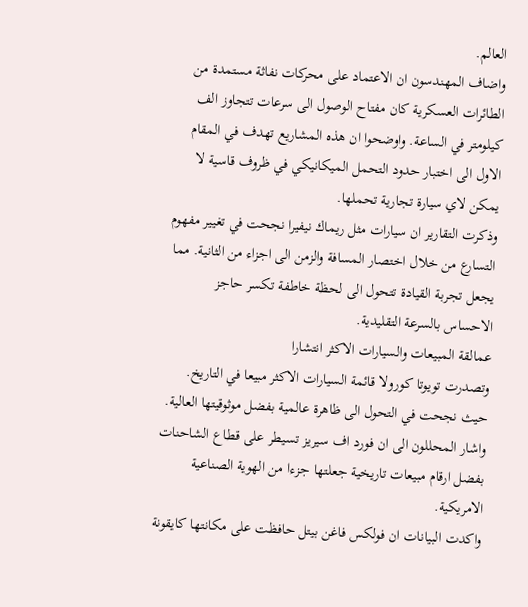العالم.
واضاف المهندسون ان الاعتماد على محركات نفاثة مستمدة من الطائرات العسكرية كان مفتاح الوصول الى سرعات تتجاوز الف كيلومتر في الساعة. واوضحوا ان هذه المشاريع تهدف في المقام الاول الى اختبار حدود التحمل الميكانيكي في ظروف قاسية لا يمكن لاي سيارة تجارية تحملها.
وذكرت التقارير ان سيارات مثل ريماك نيفيرا نجحت في تغيير مفهوم التسارع من خلال اختصار المسافة والزمن الى اجزاء من الثانية. مما يجعل تجربة القيادة تتحول الى لحظة خاطفة تكسر حاجز الاحساس بالسرعة التقليدية.
عمالقة المبيعات والسيارات الاكثر انتشارا
وتصدرت تويوتا كورولا قائمة السيارات الاكثر مبيعا في التاريخ. حيث نجحت في التحول الى ظاهرة عالمية بفضل موثوقيتها العالية. واشار المحللون الى ان فورد اف سيريز تسيطر على قطاع الشاحنات بفضل ارقام مبيعات تاريخية جعلتها جزءا من الهوية الصناعية الامريكية.
واكدت البيانات ان فولكس فاغن بيتل حافظت على مكانتها كايقونة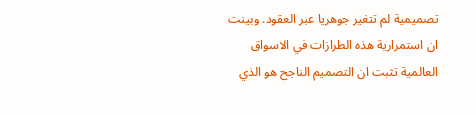تصميمية لم تتغير جوهريا عبر العقود. وبينت ان استمرارية هذه الطرازات في الاسواق العالمية تثبت ان التصميم الناجح هو الذي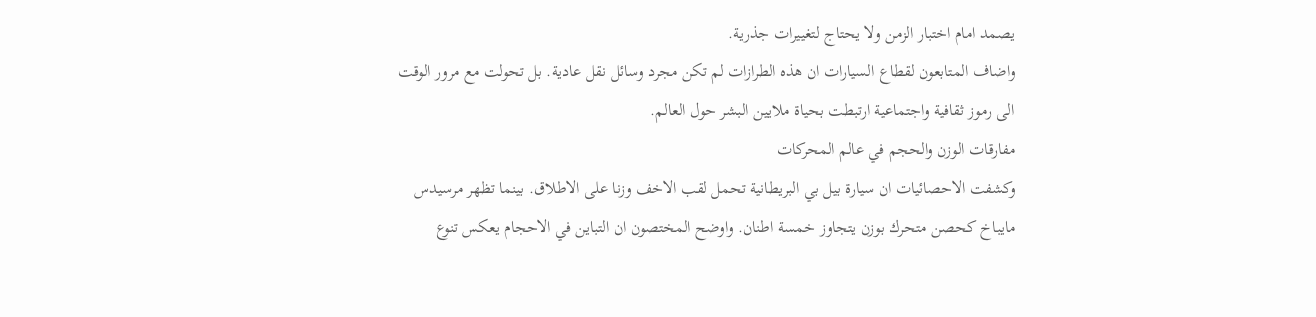يصمد امام اختبار الزمن ولا يحتاج لتغييرات جذرية.
واضاف المتابعون لقطاع السيارات ان هذه الطرازات لم تكن مجرد وسائل نقل عادية. بل تحولت مع مرور الوقت الى رموز ثقافية واجتماعية ارتبطت بحياة ملايين البشر حول العالم.
مفارقات الوزن والحجم في عالم المحركات
وكشفت الاحصائيات ان سيارة بيل بي البريطانية تحمل لقب الاخف وزنا على الاطلاق. بينما تظهر مرسيدس مايباخ كحصن متحرك بوزن يتجاوز خمسة اطنان. واوضح المختصون ان التباين في الاحجام يعكس تنوع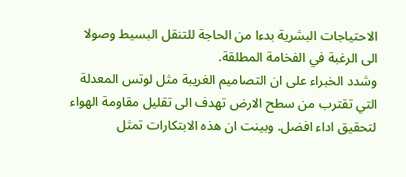الاحتياجات البشرية بدءا من الحاجة للتنقل البسيط وصولا الى الرغبة في الفخامة المطلقة.
وشدد الخبراء على ان التصاميم الغريبة مثل لوتس المعدلة التي تقترب من سطح الارض تهدف الى تقليل مقاومة الهواء لتحقيق اداء افضل. وبينت ان هذه الابتكارات تمثل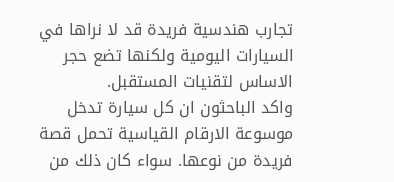تجارب هندسية فريدة قد لا نراها في السيارات اليومية ولكنها تضع حجر الاساس لتقنيات المستقبل.
واكد الباحثون ان كل سيارة تدخل موسوعة الارقام القياسية تحمل قصة فريدة من نوعها. سواء كان ذلك من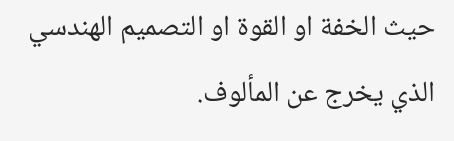حيث الخفة او القوة او التصميم الهندسي الذي يخرج عن المألوف.